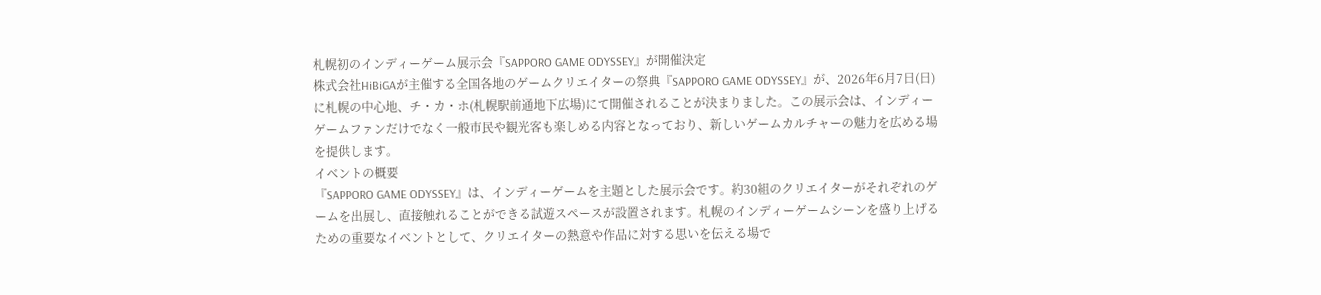札幌初のインディーゲーム展示会『SAPPORO GAME ODYSSEY』が開催決定
株式会社HiBiGAが主催する全国各地のゲームクリエイターの祭典『SAPPORO GAME ODYSSEY』が、2026年6月7日(日)に札幌の中心地、チ・カ・ホ(札幌駅前通地下広場)にて開催されることが決まりました。この展示会は、インディーゲームファンだけでなく一般市民や観光客も楽しめる内容となっており、新しいゲームカルチャーの魅力を広める場を提供します。
イベントの概要
『SAPPORO GAME ODYSSEY』は、インディーゲームを主題とした展示会です。約30組のクリエイターがそれぞれのゲームを出展し、直接触れることができる試遊スペースが設置されます。札幌のインディーゲームシーンを盛り上げるための重要なイベントとして、クリエイターの熱意や作品に対する思いを伝える場で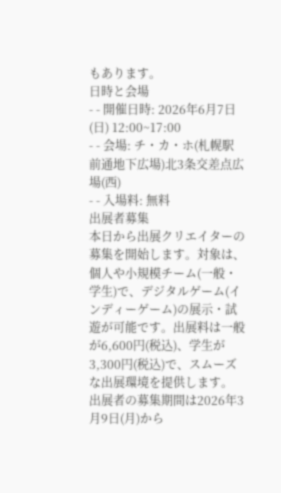もあります。
日時と会場
- - 開催日時: 2026年6月7日(日) 12:00~17:00
- - 会場: チ・カ・ホ(札幌駅前通地下広場)北3条交差点広場(西)
- - 入場料: 無料
出展者募集
本日から出展クリエイターの募集を開始します。対象は、個人や小規模チーム(一般・学生)で、デジタルゲーム(インディーゲーム)の展示・試遊が可能です。出展料は一般が6,600円(税込)、学生が3,300円(税込)で、スムーズな出展環境を提供します。
出展者の募集期間は2026年3月9日(月)から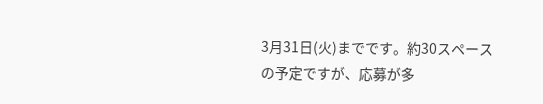3月31日(火)までです。約30スペースの予定ですが、応募が多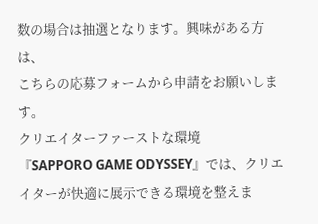数の場合は抽選となります。興味がある方は、
こちらの応募フォームから申請をお願いします。
クリエイターファーストな環境
『SAPPORO GAME ODYSSEY』では、クリエイターが快適に展示できる環境を整えま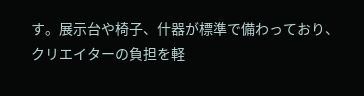す。展示台や椅子、什器が標準で備わっており、クリエイターの負担を軽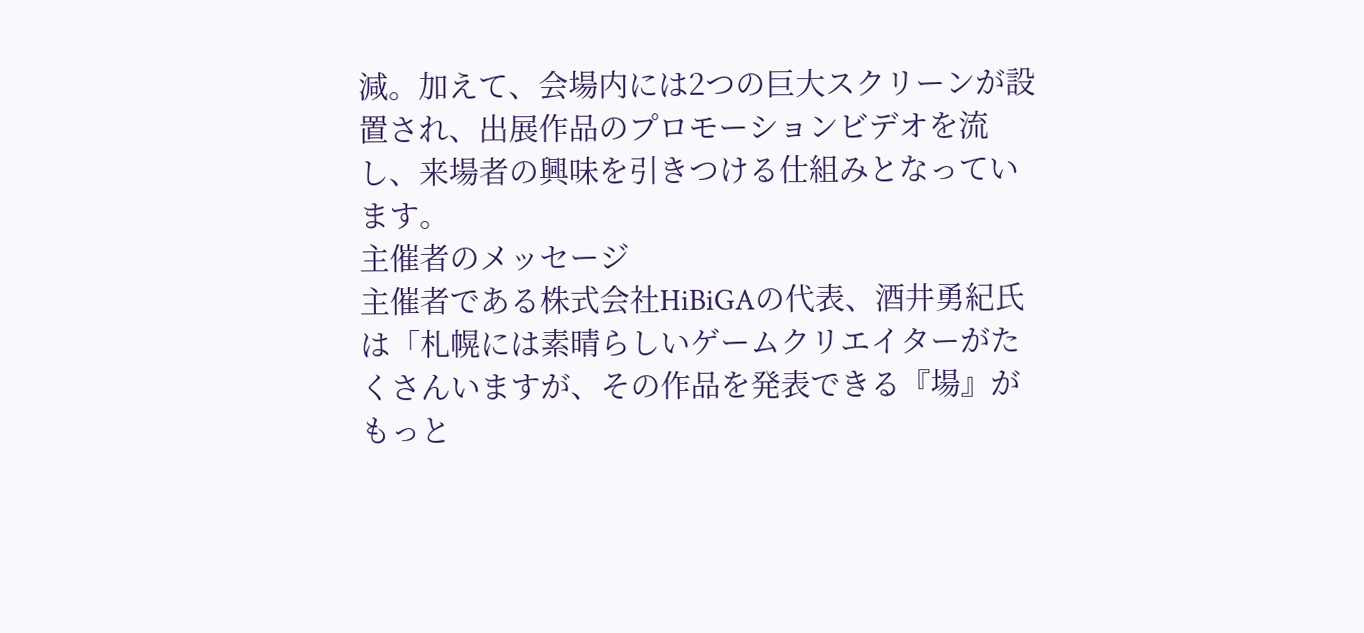減。加えて、会場内には2つの巨大スクリーンが設置され、出展作品のプロモーションビデオを流し、来場者の興味を引きつける仕組みとなっています。
主催者のメッセージ
主催者である株式会社HiBiGAの代表、酒井勇紀氏は「札幌には素晴らしいゲームクリエイターがたくさんいますが、その作品を発表できる『場』がもっと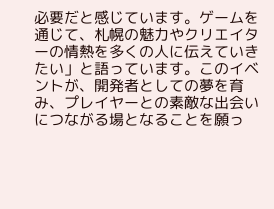必要だと感じています。ゲームを通じて、札幌の魅力やクリエイターの情熱を多くの人に伝えていきたい」と語っています。このイベントが、開発者としての夢を育み、プレイヤーとの素敵な出会いにつながる場となることを願っ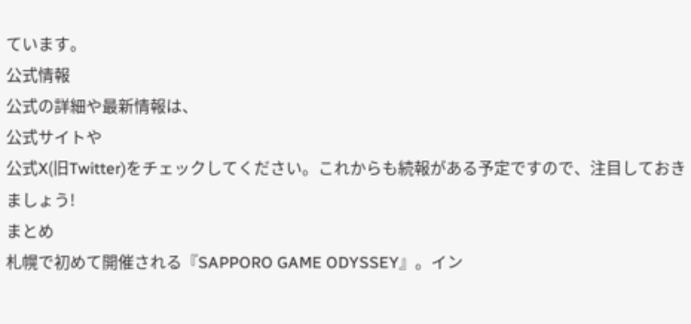ています。
公式情報
公式の詳細や最新情報は、
公式サイトや
公式X(旧Twitter)をチェックしてください。これからも続報がある予定ですので、注目しておきましょう!
まとめ
札幌で初めて開催される『SAPPORO GAME ODYSSEY』。イン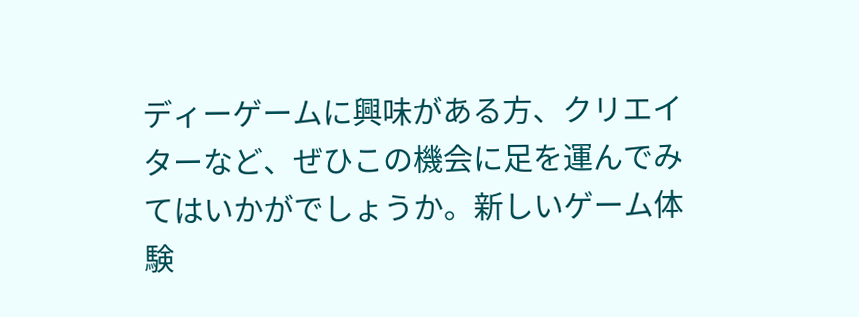ディーゲームに興味がある方、クリエイターなど、ぜひこの機会に足を運んでみてはいかがでしょうか。新しいゲーム体験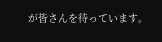が皆さんを待っています。